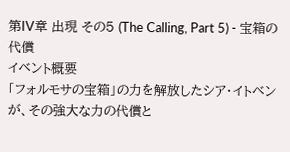第IV章 出現 その5 (The Calling, Part 5) - 宝箱の代償
イベント概要
「フォルモサの宝箱」の力を解放したシア・イトベンが、その強大な力の代償と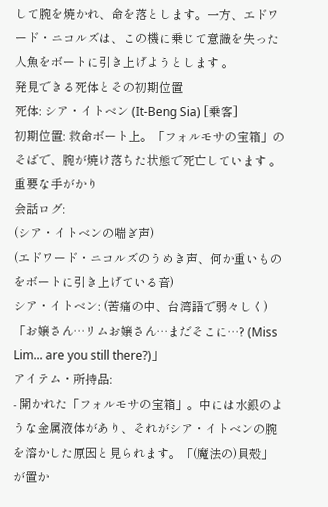して腕を焼かれ、命を落とします。一方、エドワード・ニコルズは、この機に乗じて意識を失った人魚をボートに引き上げようとします 。
発見できる死体とその初期位置
死体: シア・イトベン (It-Beng Sia) [乗客]
初期位置: 救命ボート上。「フォルモサの宝箱」のそばで、腕が焼け落ちた状態で死亡しています 。
重要な手がかり
会話ログ:
(シア・イトベンの喘ぎ声)
(エドワード・ニコルズのうめき声、何か重いものをボートに引き上げている音)
シア・イトベン: (苦痛の中、台湾語で弱々しく)「お嬢さん…リムお嬢さん…まだそこに…? (Miss Lim... are you still there?)」
アイテム・所持品:
- 開かれた「フォルモサの宝箱」。中には水銀のような金属液体があり、それがシア・イトベンの腕を溶かした原因と見られます。「(魔法の)貝殻」が置か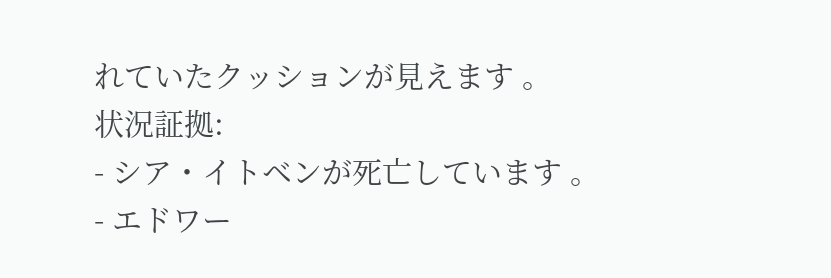れていたクッションが見えます 。
状況証拠:
- シア・イトベンが死亡しています 。
- エドワー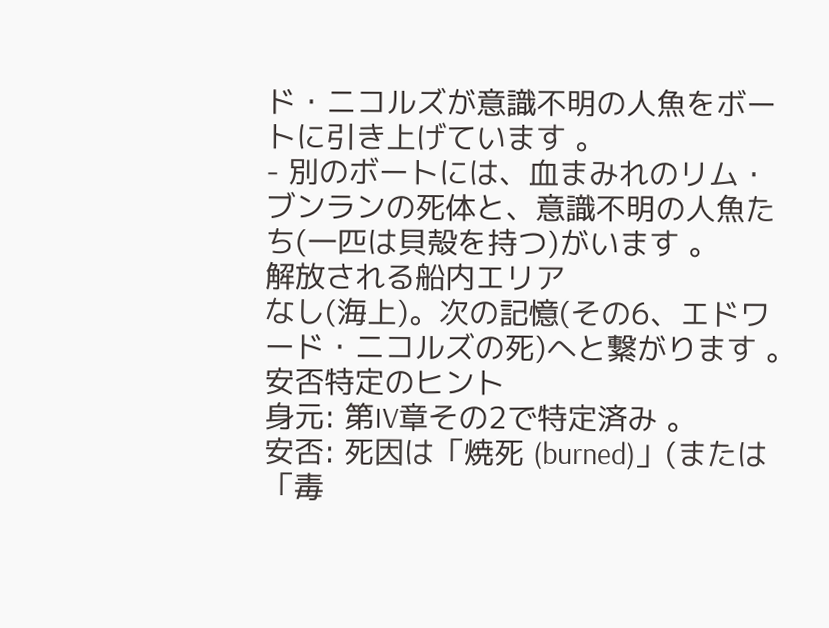ド・ニコルズが意識不明の人魚をボートに引き上げています 。
- 別のボートには、血まみれのリム・ブンランの死体と、意識不明の人魚たち(一匹は貝殻を持つ)がいます 。
解放される船内エリア
なし(海上)。次の記憶(その6、エドワード・ニコルズの死)へと繋がります 。
安否特定のヒント
身元: 第IV章その2で特定済み 。
安否: 死因は「焼死 (burned)」(または「毒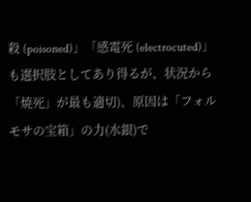殺 (poisoned)」「感電死 (electrocuted)」も選択肢としてあり得るが、状況から「焼死」が最も適切)、原因は「フォルモサの宝箱」の力(水銀)で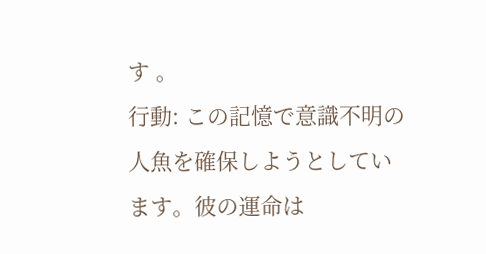す 。
行動: この記憶で意識不明の人魚を確保しようとしています。彼の運命は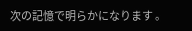次の記憶で明らかになります 。